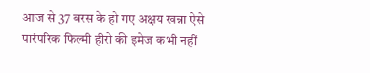आज से 37 बरस के हो गए अक्षय खन्ना ऐसे पारंपरिक फिल्मी हीरो की इमेज कभी नहीं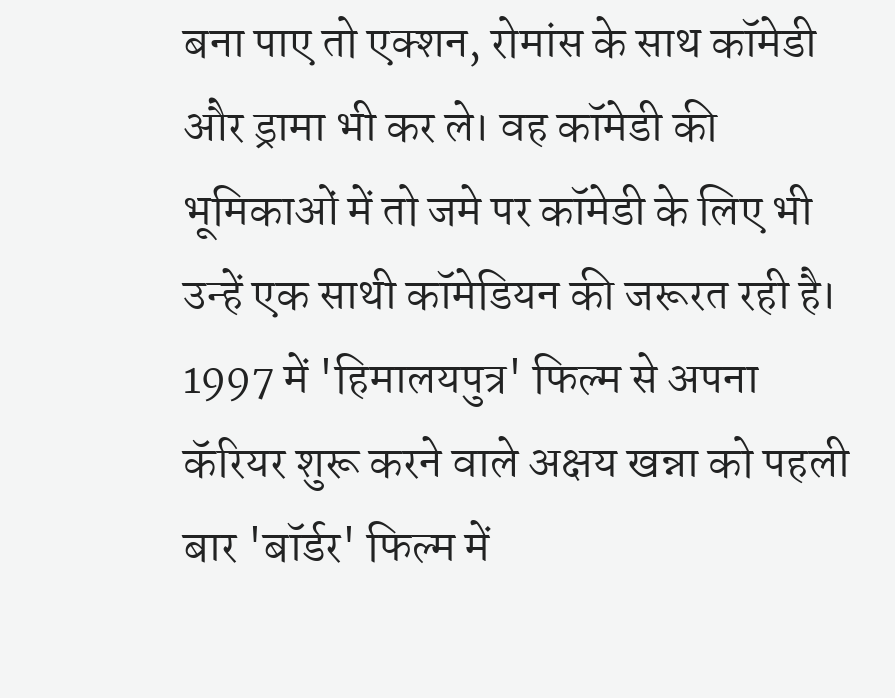बना पाए तो एक्शन, रोमांस के साथ कॉमेडी और ड्रामा भी कर ले। वह कॉमेडी की भूमिकाओं में तो जमे पर कॉमेडी के लिए भी उन्हें एक साथी कॉमेडियन की जरूरत रही है।
1997 में 'हिमालयपुत्र' फिल्म से अपना कॅरियर शुरू करने वाले अक्षय खन्ना को पहली बार 'बॉर्डर' फिल्म में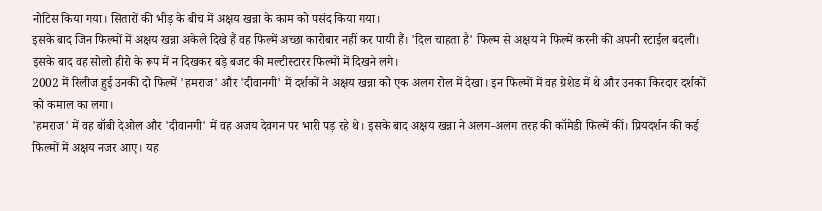नोटिस किया गया। सितारों की भीड़ के बीच में अक्षय खन्ना के काम को पसंद किया गया।
इसके बाद जिन फिल्मों में अक्षय खन्ना अकेले दिखे हैं वह फिल्में अच्छा कारोबार नहीं कर पायी हैं। 'दिल चाहता है' फिल्म से अक्षय ने फिल्में करनी की अपनी स्टाईल बदली। इसके बाद वह सोलो हीरो के रूप में न दिखकर बड़े बजट की मल्टीस्टारर फिल्मों में दिखने लगे।
2002 में रिलीज हुई उनकी दो फिल्में 'हमराज' और 'दीवानगी' में दर्शकों ने अक्षय खन्ना को एक अलग रोल में देखा। इन फिल्मों में वह ग्रेशेड में थे और उनका किरदार दर्शकों को कमाल का लगा।
'हमराज' में वह बॉबी देओल और 'दीवानगी' में वह अजय देवगन पर भारी पड़ रहे थे। इसके बाद अक्षय खन्ना ने अलग-अलग तरह की कॉमेडी फिल्में कीं। प्रियदर्शन की कई फिल्मों में अक्षय नजर आए। यह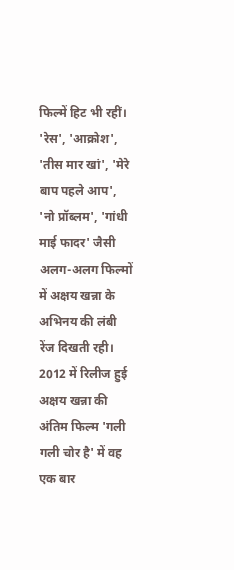फिल्में हिट भी रहीं।
'रेस', 'आक्रोश', 'तीस मार खां', 'मेरे बाप पहले आप', 'नो प्रॉब्लम', 'गांधी माई फादर' जैसी अलग-अलग फिल्मों में अक्षय खन्ना के अभिनय की लंबी रेंज दिखती रही। 2012 में रिलीज हुई अक्षय खन्ना की अंतिम फिल्म 'गली गली चोर है' में वह एक बार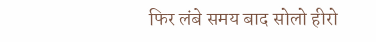फिर लंबे समय बाद सोलो हीरो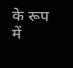के रूप में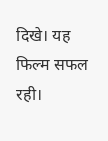दिखे। यह फिल्म सफल रही।